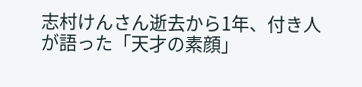志村けんさん逝去から1年、付き人が語った「天才の素顔」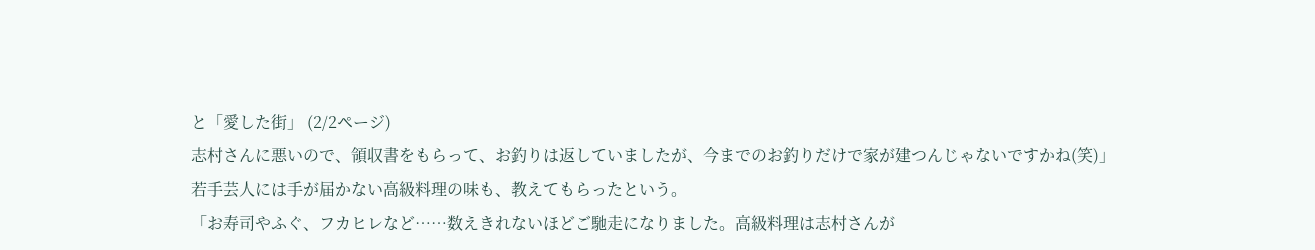と「愛した街」 (2/2ページ)
志村さんに悪いので、領収書をもらって、お釣りは返していましたが、今までのお釣りだけで家が建つんじゃないですかね(笑)」
若手芸人には手が届かない高級料理の味も、教えてもらったという。
「お寿司やふぐ、フカヒレなど……数えきれないほどご馳走になりました。高級料理は志村さんが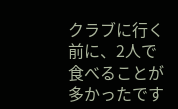クラブに行く前に、2人で食べることが多かったです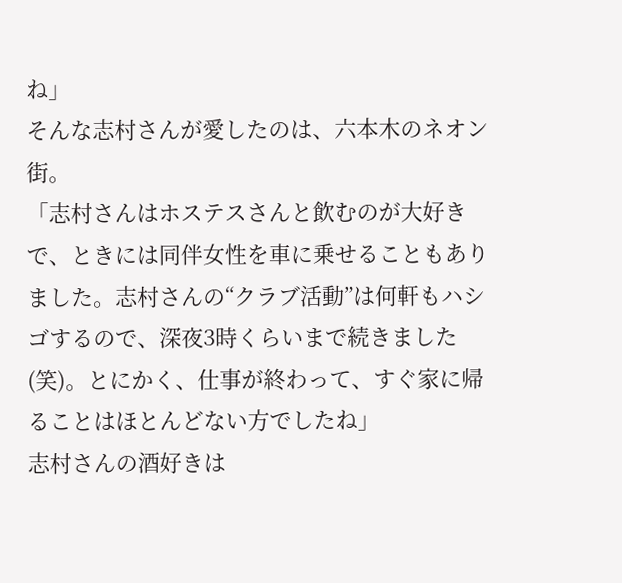ね」
そんな志村さんが愛したのは、六本木のネオン街。
「志村さんはホステスさんと飲むのが大好きで、ときには同伴女性を車に乗せることもありました。志村さんの“クラブ活動”は何軒もハシゴするので、深夜3時くらいまで続きました(笑)。とにかく、仕事が終わって、すぐ家に帰ることはほとんどない方でしたね」
志村さんの酒好きは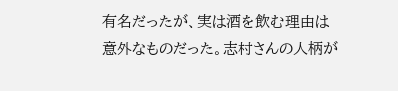有名だったが、実は酒を飲む理由は意外なものだった。志村さんの人柄が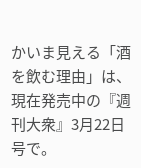かいま見える「酒を飲む理由」は、現在発売中の『週刊大衆』3月22日号で。